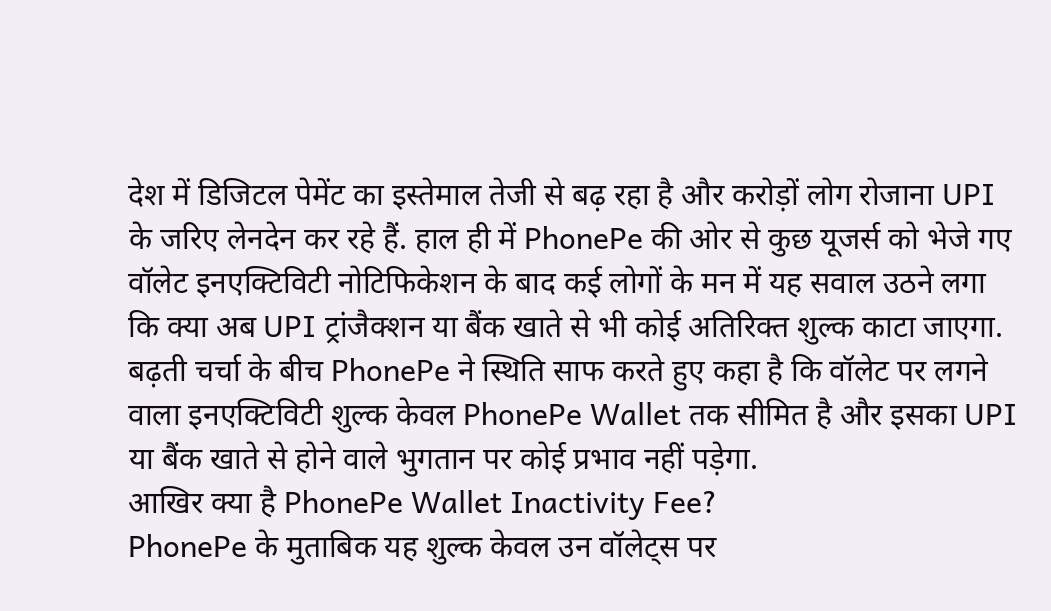देश में डिजिटल पेमेंट का इस्तेमाल तेजी से बढ़ रहा है और करोड़ों लोग रोजाना UPI के जरिए लेनदेन कर रहे हैं. हाल ही में PhonePe की ओर से कुछ यूजर्स को भेजे गए वॉलेट इनएक्टिविटी नोटिफिकेशन के बाद कई लोगों के मन में यह सवाल उठने लगा कि क्या अब UPI ट्रांजैक्शन या बैंक खाते से भी कोई अतिरिक्त शुल्क काटा जाएगा. बढ़ती चर्चा के बीच PhonePe ने स्थिति साफ करते हुए कहा है कि वॉलेट पर लगने वाला इनएक्टिविटी शुल्क केवल PhonePe Wallet तक सीमित है और इसका UPI या बैंक खाते से होने वाले भुगतान पर कोई प्रभाव नहीं पड़ेगा.
आखिर क्या है PhonePe Wallet Inactivity Fee?
PhonePe के मुताबिक यह शुल्क केवल उन वॉलेट्स पर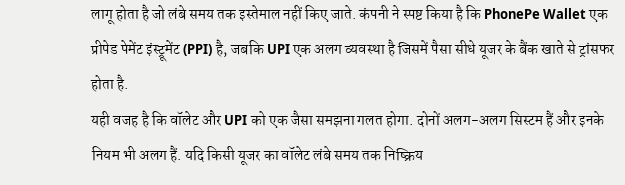लागू होता है जो लंबे समय तक इस्तेमाल नहीं किए जाते. कंपनी ने स्पष्ट किया है कि PhonePe Wallet एक प्रीपेड पेमेंट इंस्ट्रूमेंट (PPI) है, जबकि UPI एक अलग व्यवस्था है जिसमें पैसा सीधे यूजर के बैंक खाते से ट्रांसफर होता है.
यही वजह है कि वॉलेट और UPI को एक जैसा समझना गलत होगा. दोनों अलग-अलग सिस्टम हैं और इनके नियम भी अलग हैं. यदि किसी यूजर का वॉलेट लंबे समय तक निष्क्रिय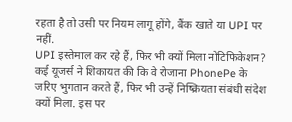रहता है तो उसी पर नियम लागू होंगे, बैंक खाते या UPI पर नहीं.
UPI इस्तेमाल कर रहे हैं, फिर भी क्यों मिला नोटिफिकेशन?
कई यूजर्स ने शिकायत की कि वे रोजाना PhonePe के जरिए भुगतान करते हैं, फिर भी उन्हें निष्क्रियता संबंधी संदेश क्यों मिला. इस पर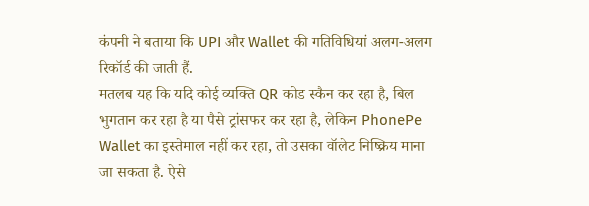कंपनी ने बताया कि UPI और Wallet की गतिविधियां अलग-अलग रिकॉर्ड की जाती हैं.
मतलब यह कि यदि कोई व्यक्ति QR कोड स्कैन कर रहा है, बिल भुगतान कर रहा है या पैसे ट्रांसफर कर रहा है, लेकिन PhonePe Wallet का इस्तेमाल नहीं कर रहा, तो उसका वॉलेट निष्क्रिय माना जा सकता है. ऐसे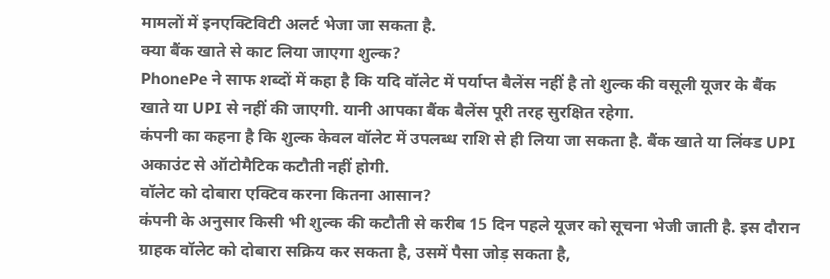मामलों में इनएक्टिविटी अलर्ट भेजा जा सकता है.
क्या बैंक खाते से काट लिया जाएगा शुल्क?
PhonePe ने साफ शब्दों में कहा है कि यदि वॉलेट में पर्याप्त बैलेंस नहीं है तो शुल्क की वसूली यूजर के बैंक खाते या UPI से नहीं की जाएगी. यानी आपका बैंक बैलेंस पूरी तरह सुरक्षित रहेगा.
कंपनी का कहना है कि शुल्क केवल वॉलेट में उपलब्ध राशि से ही लिया जा सकता है. बैंक खाते या लिंक्ड UPI अकाउंट से ऑटोमैटिक कटौती नहीं होगी.
वॉलेट को दोबारा एक्टिव करना कितना आसान?
कंपनी के अनुसार किसी भी शुल्क की कटौती से करीब 15 दिन पहले यूजर को सूचना भेजी जाती है. इस दौरान ग्राहक वॉलेट को दोबारा सक्रिय कर सकता है, उसमें पैसा जोड़ सकता है,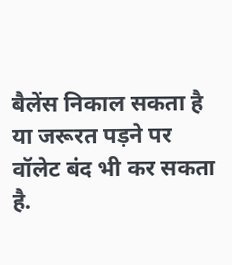बैलेंस निकाल सकता है या जरूरत पड़ने पर वॉलेट बंद भी कर सकता है.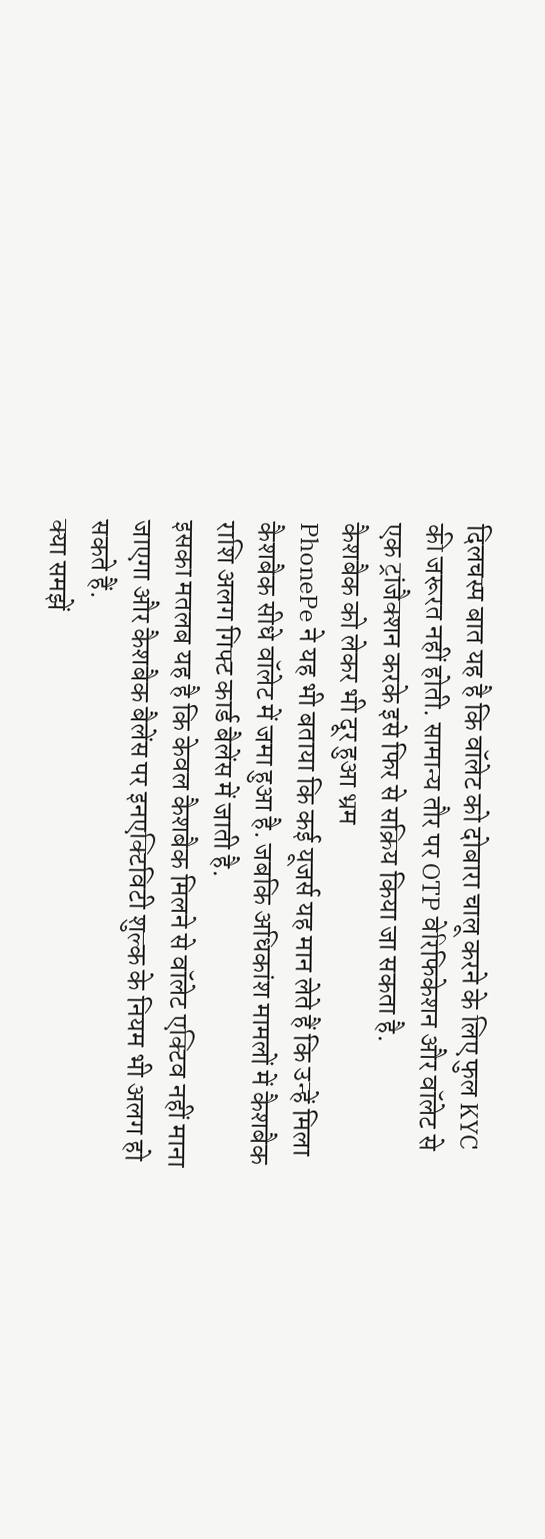दिलचस्प बात यह है कि वॉलेट को दोबारा चालू करने के लिए फुल KYC की जरूरत नहीं होती. सामान्य तौर पर OTP वेरिफिकेशन और वॉलेट से एक ट्रांजैक्शन करके इसे फिर से सक्रिय किया जा सकता है.
कैशबैक को लेकर भी दूर हुआ भ्रम
PhonePe ने यह भी बताया कि कई यूजर्स यह मान लेते हैं कि उन्हें मिला कैशबैक सीधे वॉलेट में जमा हुआ है. जबकि अधिकांश मामलों में कैशबैक राशि अलग गिफ्ट कार्ड बैलेंस में जाती है.
इसका मतलब यह है कि केवल कैशबैक मिलने से वॉलेट एक्टिव नहीं माना जाएगा और कैशबैक बैलेंस पर इनएक्टिविटी शुल्क के नियम भी अलग हो सकते हैं.
क्या समझें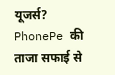यूजर्स?
PhonePe की ताजा सफाई से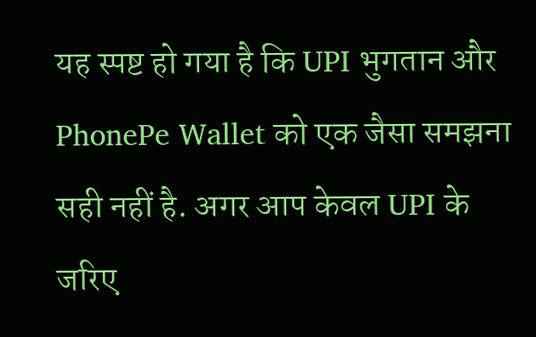यह स्पष्ट हो गया है कि UPI भुगतान और PhonePe Wallet को एक जैसा समझना सही नहीं है. अगर आप केवल UPI के जरिए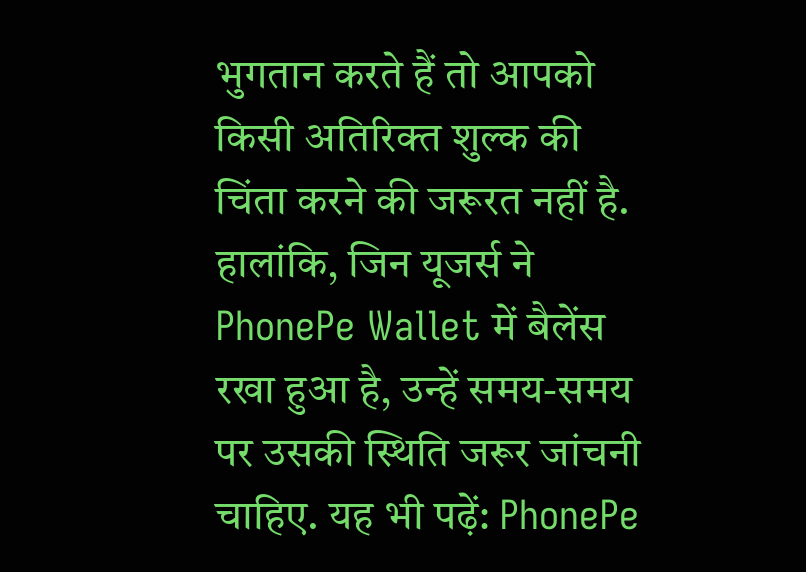भुगतान करते हैं तो आपको किसी अतिरिक्त शुल्क की चिंता करने की जरूरत नहीं है. हालांकि, जिन यूजर्स ने PhonePe Wallet में बैलेंस रखा हुआ है, उन्हें समय-समय पर उसकी स्थिति जरूर जांचनी चाहिए. यह भी पढ़ें: PhonePe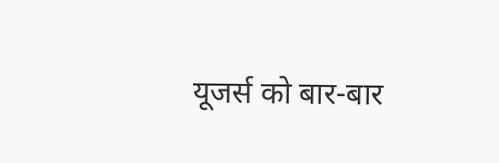यूजर्स को बार-बार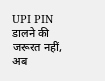UPI PIN डालने की जरूरत नहीं, अब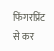फिंगरप्रिंट से कर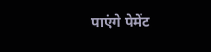पाएंगे पेमेंट